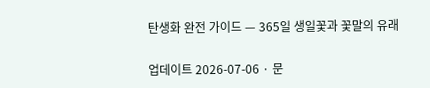탄생화 완전 가이드 — 365일 생일꽃과 꽃말의 유래

업데이트 2026-07-06 · 문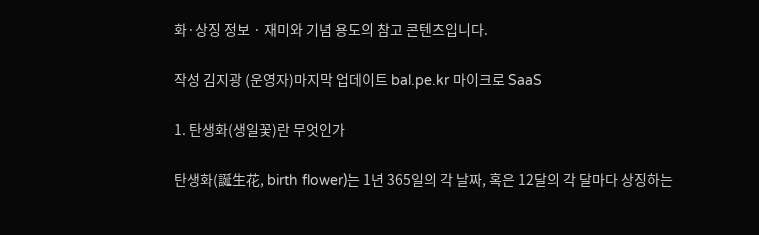화·상징 정보 · 재미와 기념 용도의 참고 콘텐츠입니다.

작성 김지광 (운영자)마지막 업데이트 bal.pe.kr 마이크로 SaaS

1. 탄생화(생일꽃)란 무엇인가

탄생화(誕生花, birth flower)는 1년 365일의 각 날짜, 혹은 12달의 각 달마다 상징하는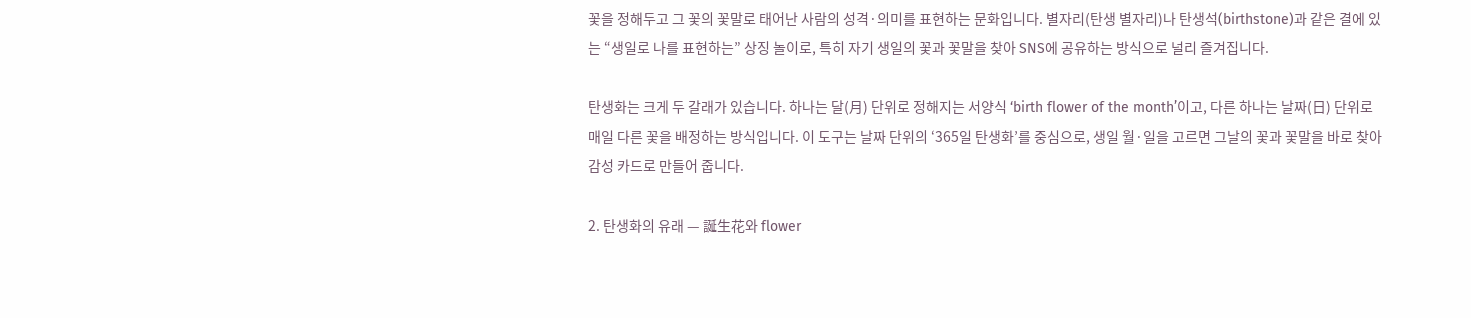꽃을 정해두고 그 꽃의 꽃말로 태어난 사람의 성격·의미를 표현하는 문화입니다. 별자리(탄생 별자리)나 탄생석(birthstone)과 같은 결에 있는 “생일로 나를 표현하는” 상징 놀이로, 특히 자기 생일의 꽃과 꽃말을 찾아 SNS에 공유하는 방식으로 널리 즐겨집니다.

탄생화는 크게 두 갈래가 있습니다. 하나는 달(月) 단위로 정해지는 서양식 ‘birth flower of the month’이고, 다른 하나는 날짜(日) 단위로 매일 다른 꽃을 배정하는 방식입니다. 이 도구는 날짜 단위의 ‘365일 탄생화’를 중심으로, 생일 월·일을 고르면 그날의 꽃과 꽃말을 바로 찾아 감성 카드로 만들어 줍니다.

2. 탄생화의 유래 — 誕生花와 flower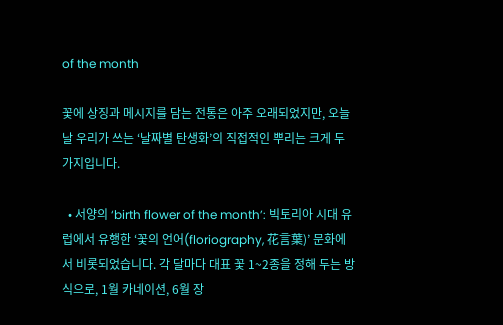of the month

꽃에 상징과 메시지를 담는 전통은 아주 오래되었지만, 오늘날 우리가 쓰는 ‘날짜별 탄생화’의 직접적인 뿌리는 크게 두 가지입니다.

  • 서양의 ‘birth flower of the month’: 빅토리아 시대 유럽에서 유행한 ‘꽃의 언어(floriography, 花言葉)’ 문화에서 비롯되었습니다. 각 달마다 대표 꽃 1~2종을 정해 두는 방식으로, 1월 카네이션, 6월 장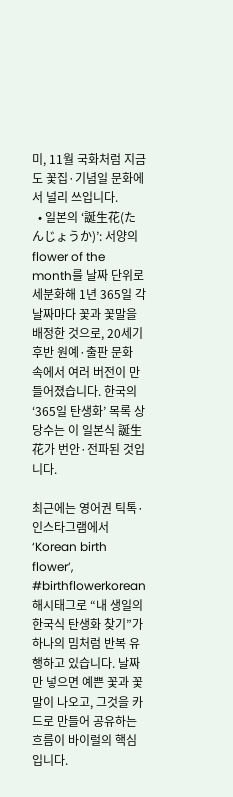미, 11월 국화처럼 지금도 꽃집·기념일 문화에서 널리 쓰입니다.
  • 일본의 ‘誕生花(たんじょうか)’: 서양의 flower of the month를 날짜 단위로 세분화해 1년 365일 각 날짜마다 꽃과 꽃말을 배정한 것으로, 20세기 후반 원예·출판 문화 속에서 여러 버전이 만들어졌습니다. 한국의 ‘365일 탄생화’ 목록 상당수는 이 일본식 誕生花가 번안·전파된 것입니다.

최근에는 영어권 틱톡·인스타그램에서 ‘Korean birth flower’, #birthflowerkorean해시태그로 “내 생일의 한국식 탄생화 찾기”가 하나의 밈처럼 반복 유행하고 있습니다. 날짜만 넣으면 예쁜 꽃과 꽃말이 나오고, 그것을 카드로 만들어 공유하는 흐름이 바이럴의 핵심입니다.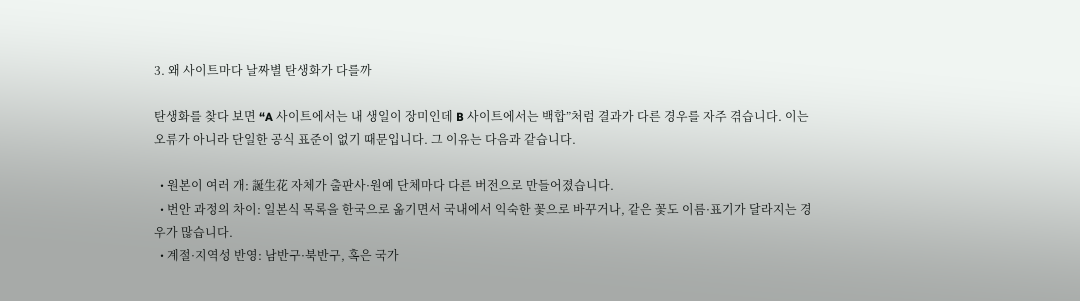3. 왜 사이트마다 날짜별 탄생화가 다를까

탄생화를 찾다 보면 “A 사이트에서는 내 생일이 장미인데 B 사이트에서는 백합”처럼 결과가 다른 경우를 자주 겪습니다. 이는 오류가 아니라 단일한 공식 표준이 없기 때문입니다. 그 이유는 다음과 같습니다.

  • 원본이 여러 개: 誕生花 자체가 출판사·원예 단체마다 다른 버전으로 만들어졌습니다.
  • 번안 과정의 차이: 일본식 목록을 한국으로 옮기면서 국내에서 익숙한 꽃으로 바꾸거나, 같은 꽃도 이름·표기가 달라지는 경우가 많습니다.
  • 계절·지역성 반영: 남반구·북반구, 혹은 국가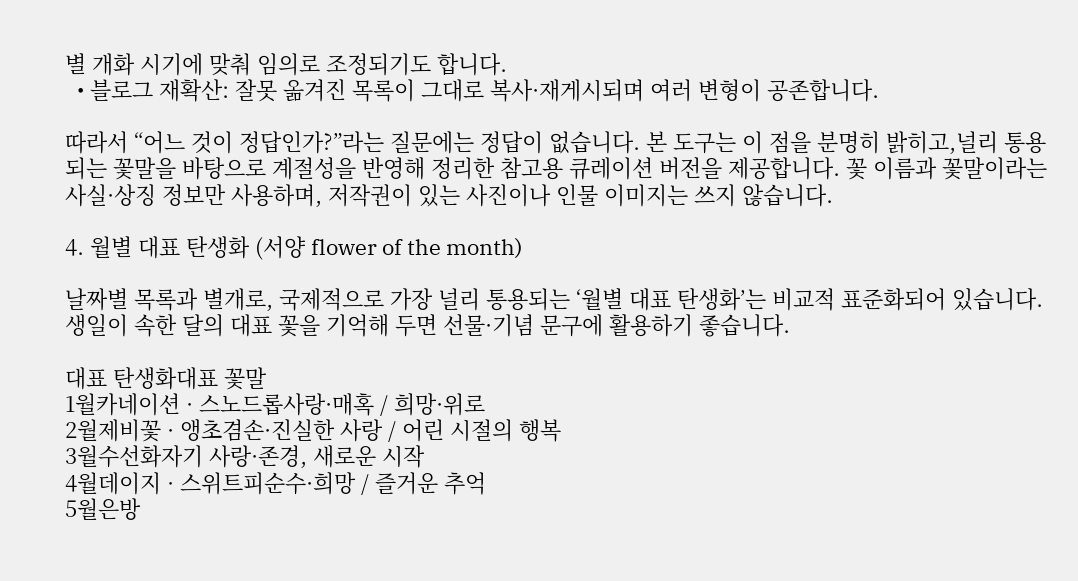별 개화 시기에 맞춰 임의로 조정되기도 합니다.
  • 블로그 재확산: 잘못 옮겨진 목록이 그대로 복사·재게시되며 여러 변형이 공존합니다.

따라서 “어느 것이 정답인가?”라는 질문에는 정답이 없습니다. 본 도구는 이 점을 분명히 밝히고,널리 통용되는 꽃말을 바탕으로 계절성을 반영해 정리한 참고용 큐레이션 버전을 제공합니다. 꽃 이름과 꽃말이라는 사실·상징 정보만 사용하며, 저작권이 있는 사진이나 인물 이미지는 쓰지 않습니다.

4. 월별 대표 탄생화 (서양 flower of the month)

날짜별 목록과 별개로, 국제적으로 가장 널리 통용되는 ‘월별 대표 탄생화’는 비교적 표준화되어 있습니다. 생일이 속한 달의 대표 꽃을 기억해 두면 선물·기념 문구에 활용하기 좋습니다.

대표 탄생화대표 꽃말
1월카네이션 · 스노드롭사랑·매혹 / 희망·위로
2월제비꽃 · 앵초겸손·진실한 사랑 / 어린 시절의 행복
3월수선화자기 사랑·존경, 새로운 시작
4월데이지 · 스위트피순수·희망 / 즐거운 추억
5월은방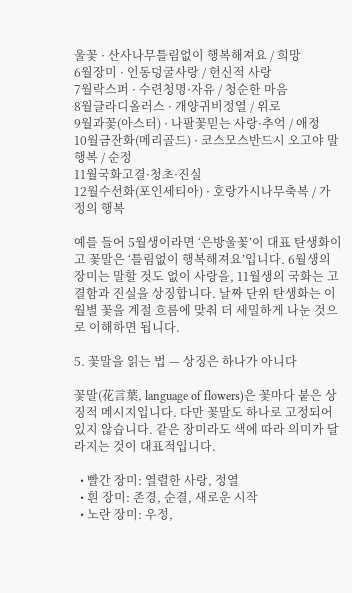울꽃 · 산사나무틀림없이 행복해져요 / 희망
6월장미 · 인동덩굴사랑 / 헌신적 사랑
7월락스퍼 · 수련청명·자유 / 청순한 마음
8월글라디올러스 · 개양귀비정열 / 위로
9월과꽃(아스터) · 나팔꽃믿는 사랑·추억 / 애정
10월금잔화(메리골드) · 코스모스반드시 오고야 말 행복 / 순정
11월국화고결·청초·진실
12월수선화(포인세티아) · 호랑가시나무축복 / 가정의 행복

예를 들어 5월생이라면 ‘은방울꽃’이 대표 탄생화이고 꽃말은 ‘틀림없이 행복해져요’입니다. 6월생의 장미는 말할 것도 없이 사랑을, 11월생의 국화는 고결함과 진실을 상징합니다. 날짜 단위 탄생화는 이 월별 꽃을 계절 흐름에 맞춰 더 세밀하게 나눈 것으로 이해하면 됩니다.

5. 꽃말을 읽는 법 — 상징은 하나가 아니다

꽃말(花言葉, language of flowers)은 꽃마다 붙은 상징적 메시지입니다. 다만 꽃말도 하나로 고정되어 있지 않습니다. 같은 장미라도 색에 따라 의미가 달라지는 것이 대표적입니다.

  • 빨간 장미: 열렬한 사랑, 정열
  • 흰 장미: 존경, 순결, 새로운 시작
  • 노란 장미: 우정,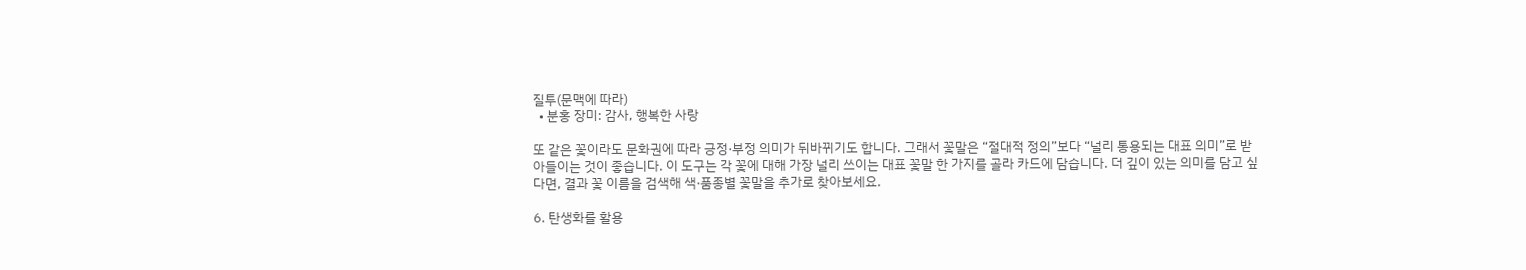질투(문맥에 따라)
  • 분홍 장미: 감사, 행복한 사랑

또 같은 꽃이라도 문화권에 따라 긍정·부정 의미가 뒤바뀌기도 합니다. 그래서 꽃말은 “절대적 정의”보다 “널리 통용되는 대표 의미”로 받아들이는 것이 좋습니다. 이 도구는 각 꽃에 대해 가장 널리 쓰이는 대표 꽃말 한 가지를 골라 카드에 담습니다. 더 깊이 있는 의미를 담고 싶다면, 결과 꽃 이름을 검색해 색·품종별 꽃말을 추가로 찾아보세요.

6. 탄생화를 활용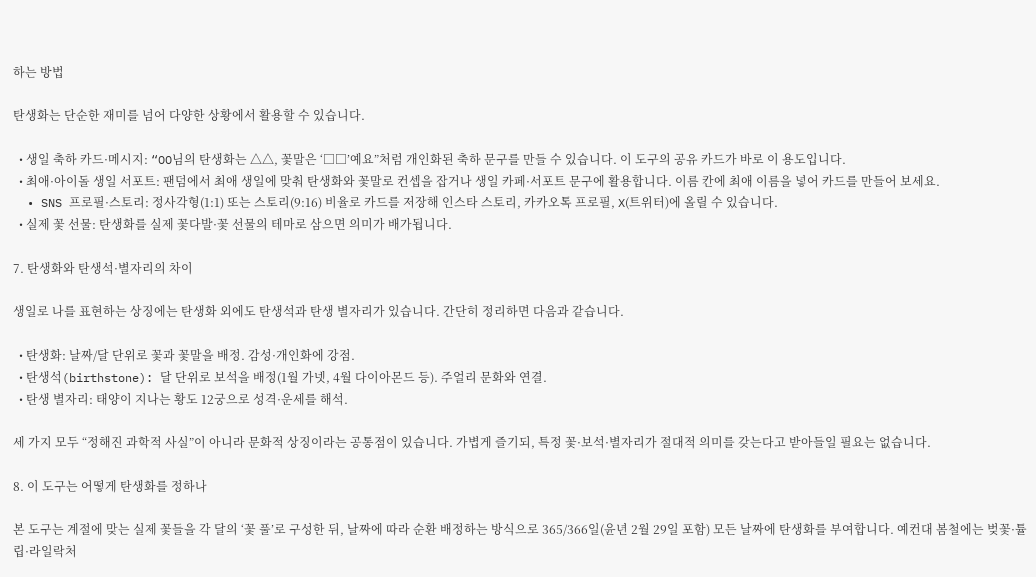하는 방법

탄생화는 단순한 재미를 넘어 다양한 상황에서 활용할 수 있습니다.

  • 생일 축하 카드·메시지: “OO님의 탄생화는 △△, 꽃말은 ‘□□’예요”처럼 개인화된 축하 문구를 만들 수 있습니다. 이 도구의 공유 카드가 바로 이 용도입니다.
  • 최애·아이돌 생일 서포트: 팬덤에서 최애 생일에 맞춰 탄생화와 꽃말로 컨셉을 잡거나 생일 카페·서포트 문구에 활용합니다. 이름 칸에 최애 이름을 넣어 카드를 만들어 보세요.
  • SNS 프로필·스토리: 정사각형(1:1) 또는 스토리(9:16) 비율로 카드를 저장해 인스타 스토리, 카카오톡 프로필, X(트위터)에 올릴 수 있습니다.
  • 실제 꽃 선물: 탄생화를 실제 꽃다발·꽃 선물의 테마로 삼으면 의미가 배가됩니다.

7. 탄생화와 탄생석·별자리의 차이

생일로 나를 표현하는 상징에는 탄생화 외에도 탄생석과 탄생 별자리가 있습니다. 간단히 정리하면 다음과 같습니다.

  • 탄생화: 날짜/달 단위로 꽃과 꽃말을 배정. 감성·개인화에 강점.
  • 탄생석(birthstone): 달 단위로 보석을 배정(1월 가넷, 4월 다이아몬드 등). 주얼리 문화와 연결.
  • 탄생 별자리: 태양이 지나는 황도 12궁으로 성격·운세를 해석.

세 가지 모두 “정해진 과학적 사실”이 아니라 문화적 상징이라는 공통점이 있습니다. 가볍게 즐기되, 특정 꽃·보석·별자리가 절대적 의미를 갖는다고 받아들일 필요는 없습니다.

8. 이 도구는 어떻게 탄생화를 정하나

본 도구는 계절에 맞는 실제 꽃들을 각 달의 ‘꽃 풀’로 구성한 뒤, 날짜에 따라 순환 배정하는 방식으로 365/366일(윤년 2월 29일 포함) 모든 날짜에 탄생화를 부여합니다. 예컨대 봄철에는 벚꽃·튤립·라일락처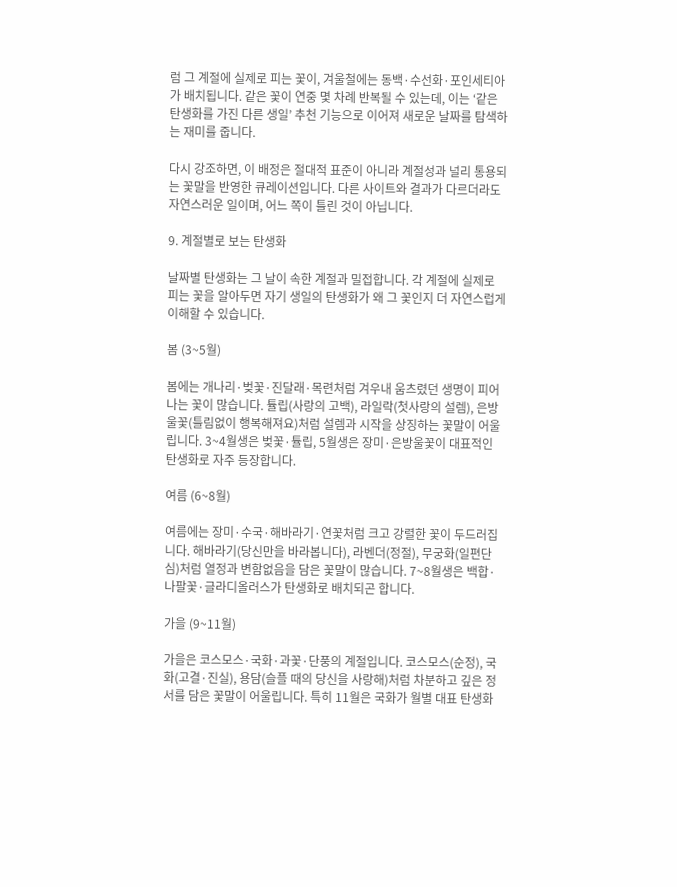럼 그 계절에 실제로 피는 꽃이, 겨울철에는 동백·수선화·포인세티아가 배치됩니다. 같은 꽃이 연중 몇 차례 반복될 수 있는데, 이는 ‘같은 탄생화를 가진 다른 생일’ 추천 기능으로 이어져 새로운 날짜를 탐색하는 재미를 줍니다.

다시 강조하면, 이 배정은 절대적 표준이 아니라 계절성과 널리 통용되는 꽃말을 반영한 큐레이션입니다. 다른 사이트와 결과가 다르더라도 자연스러운 일이며, 어느 쪽이 틀린 것이 아닙니다.

9. 계절별로 보는 탄생화

날짜별 탄생화는 그 날이 속한 계절과 밀접합니다. 각 계절에 실제로 피는 꽃을 알아두면 자기 생일의 탄생화가 왜 그 꽃인지 더 자연스럽게 이해할 수 있습니다.

봄 (3~5월)

봄에는 개나리·벚꽃·진달래·목련처럼 겨우내 움츠렸던 생명이 피어나는 꽃이 많습니다. 튤립(사랑의 고백), 라일락(첫사랑의 설렘), 은방울꽃(틀림없이 행복해져요)처럼 설렘과 시작을 상징하는 꽃말이 어울립니다. 3~4월생은 벚꽃·튤립, 5월생은 장미·은방울꽃이 대표적인 탄생화로 자주 등장합니다.

여름 (6~8월)

여름에는 장미·수국·해바라기·연꽃처럼 크고 강렬한 꽃이 두드러집니다. 해바라기(당신만을 바라봅니다), 라벤더(정절), 무궁화(일편단심)처럼 열정과 변함없음을 담은 꽃말이 많습니다. 7~8월생은 백합·나팔꽃·글라디올러스가 탄생화로 배치되곤 합니다.

가을 (9~11월)

가을은 코스모스·국화·과꽃·단풍의 계절입니다. 코스모스(순정), 국화(고결·진실), 용담(슬플 때의 당신을 사랑해)처럼 차분하고 깊은 정서를 담은 꽃말이 어울립니다. 특히 11월은 국화가 월별 대표 탄생화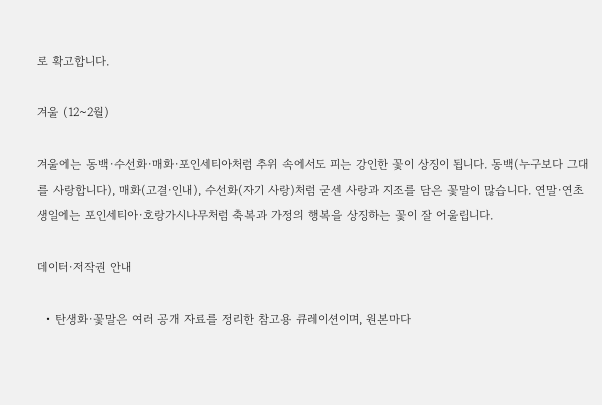로 확고합니다.

겨울 (12~2월)

겨울에는 동백·수선화·매화·포인세티아처럼 추위 속에서도 피는 강인한 꽃이 상징이 됩니다. 동백(누구보다 그대를 사랑합니다), 매화(고결·인내), 수선화(자기 사랑)처럼 굳센 사랑과 지조를 담은 꽃말이 많습니다. 연말·연초 생일에는 포인세티아·호랑가시나무처럼 축복과 가정의 행복을 상징하는 꽃이 잘 어울립니다.

데이터·저작권 안내

  • 탄생화·꽃말은 여러 공개 자료를 정리한 참고용 큐레이션이며, 원본마다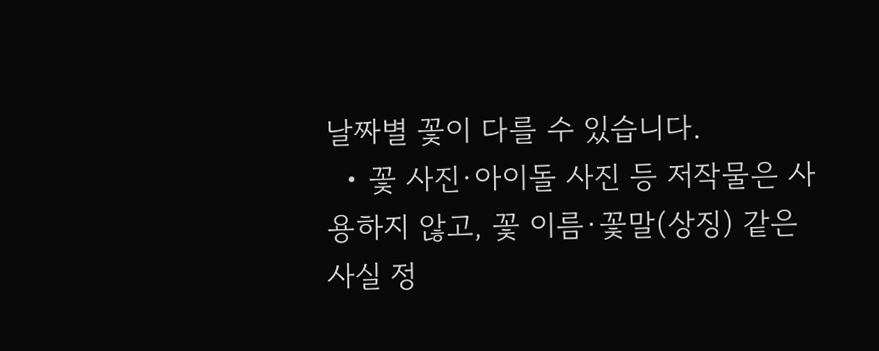날짜별 꽃이 다를 수 있습니다.
  • 꽃 사진·아이돌 사진 등 저작물은 사용하지 않고, 꽃 이름·꽃말(상징) 같은 사실 정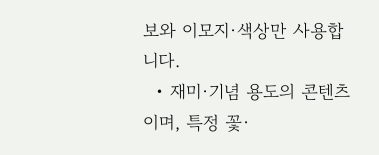보와 이모지·색상만 사용합니다.
  • 재미·기념 용도의 콘텐츠이며, 특정 꽃·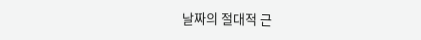날짜의 절대적 근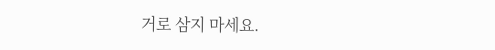거로 삼지 마세요.